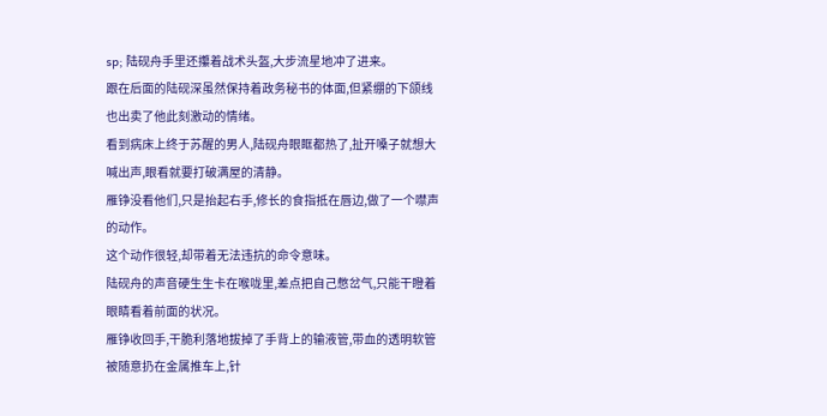sp; 陆砚舟手里还攥着战术头盔,大步流星地冲了进来。
跟在后面的陆砚深虽然保持着政务秘书的体面,但紧绷的下颌线也出卖了他此刻激动的情绪。
看到病床上终于苏醒的男人,陆砚舟眼眶都热了,扯开嗓子就想大喊出声,眼看就要打破满屋的清静。
雁铮没看他们,只是抬起右手,修长的食指抵在唇边,做了一个噤声的动作。
这个动作很轻,却带着无法违抗的命令意味。
陆砚舟的声音硬生生卡在喉咙里,差点把自己憋岔气,只能干瞪着眼睛看着前面的状况。
雁铮收回手,干脆利落地拔掉了手背上的输液管,带血的透明软管被随意扔在金属推车上,针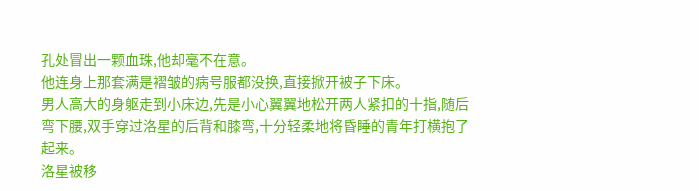孔处冒出一颗血珠,他却毫不在意。
他连身上那套满是褶皱的病号服都没换,直接掀开被子下床。
男人高大的身躯走到小床边,先是小心翼翼地松开两人紧扣的十指,随后弯下腰,双手穿过洛星的后背和膝弯,十分轻柔地将昏睡的青年打横抱了起来。
洛星被移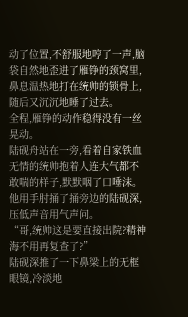动了位置,不舒服地哼了一声,脑袋自然地歪进了雁铮的颈窝里,鼻息温热地打在统帅的锁骨上,随后又沉沉地睡了过去。
全程,雁铮的动作稳得没有一丝晃动。
陆砚舟站在一旁,看着自家铁血无情的统帅抱着人连大气都不敢喘的样子,默默咽了口唾沫。他用手肘捅了捅旁边的陆砚深,压低声音用气声问。
“哥,统帅这是要直接出院?精神海不用再复查了?”
陆砚深推了一下鼻梁上的无框眼镜,冷淡地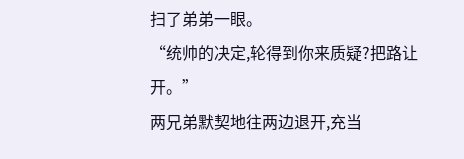扫了弟弟一眼。
“统帅的决定,轮得到你来质疑?把路让开。”
两兄弟默契地往两边退开,充当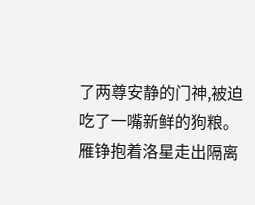了两尊安静的门神,被迫吃了一嘴新鲜的狗粮。
雁铮抱着洛星走出隔离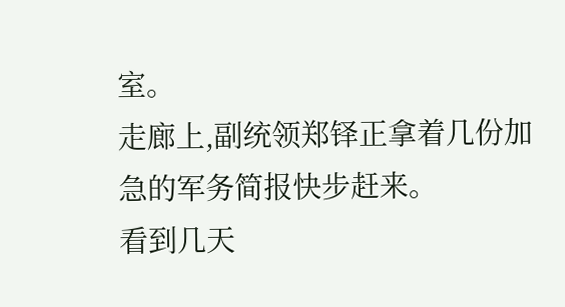室。
走廊上,副统领郑铎正拿着几份加急的军务简报快步赶来。
看到几天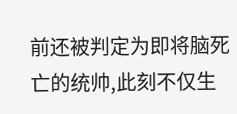前还被判定为即将脑死亡的统帅,此刻不仅生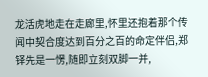龙活虎地走在走廊里,怀里还抱着那个传闻中契合度达到百分之百的命定伴侣,郑铎先是一愣,随即立刻双脚一并,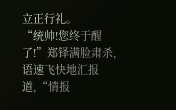立正行礼。
“统帅!您终于醒了!”郑铎满脸肃杀,语速飞快地汇报道,“情报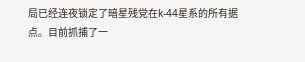局已经连夜锁定了暗星残党在k-44星系的所有据点。目前抓捕了一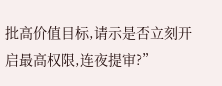批高价值目标,请示是否立刻开启最高权限,连夜提审?”